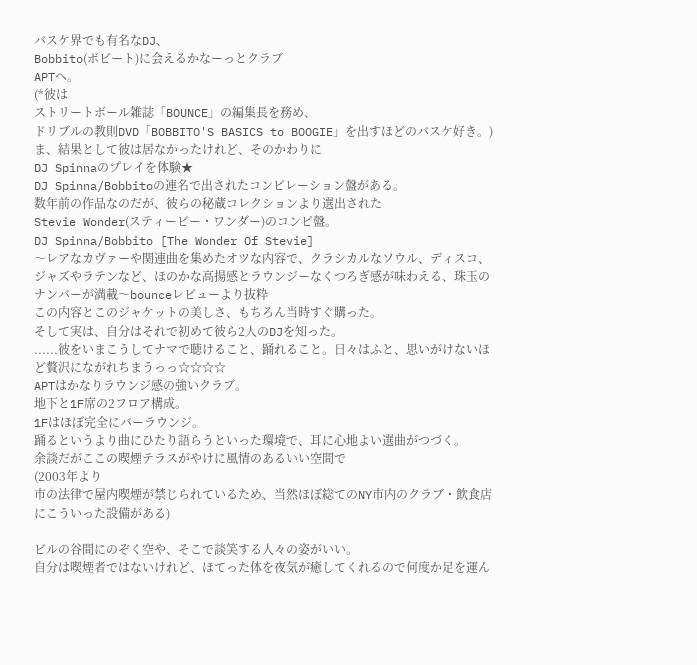バスケ界でも有名なDJ、
Bobbito(ボビート)に会えるかなーっとクラブ
APTへ。
(*彼は
ストリートボール雑誌「BOUNCE」の編集長を務め、
ドリブルの教則DVD「BOBBITO'S BASICS to BOOGIE」を出すほどのバスケ好き。)
ま、結果として彼は居なかったけれど、そのかわりに
DJ Spinnaのプレイを体験★
DJ Spinna/Bobbitoの連名で出されたコンピレーション盤がある。
数年前の作品なのだが、彼らの秘蔵コレクションより選出された
Stevie Wonder(スティービー・ワンダー)のコンピ盤。
DJ Spinna/Bobbito [The Wonder Of Stevie]
〜レアなカヴァーや関連曲を集めたオツな内容で、クラシカルなソウル、ディスコ、ジャズやラテンなど、ほのかな高揚感とラウンジーなくつろぎ感が味わえる、珠玉のナンバーが満載〜bounceレビューより抜粋
この内容とこのジャケットの美しさ、もちろん当時すぐ購った。
そして実は、自分はそれで初めて彼ら2人のDJを知った。
......彼をいまこうしてナマで聴けること、踊れること。日々はふと、思いがけないほど贅沢にながれちまうっっ☆☆☆☆
APTはかなりラウンジ感の強いクラブ。
地下と1F席の2フロア構成。
1Fはほぼ完全にバーラウンジ。
踊るというより曲にひたり語らうといった環境で、耳に心地よい選曲がつづく。
余談だがここの喫煙テラスがやけに風情のあるいい空間で
(2003年より
市の法律で屋内喫煙が禁じられているため、当然ほぼ総てのNY市内のクラブ・飲食店にこういった設備がある)

ビルの谷間にのぞく空や、そこで談笑する人々の姿がいい。
自分は喫煙者ではないけれど、ほてった体を夜気が癒してくれるので何度か足を運ん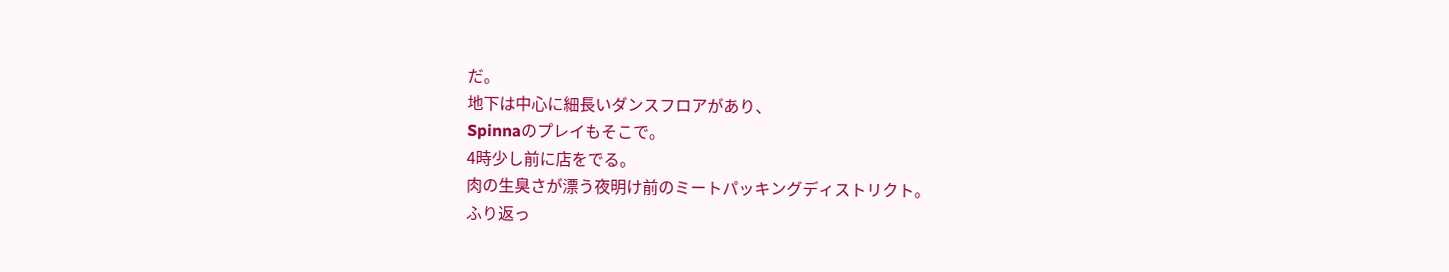だ。
地下は中心に細長いダンスフロアがあり、
Spinnaのプレイもそこで。
4時少し前に店をでる。
肉の生臭さが漂う夜明け前のミートパッキングディストリクト。
ふり返っ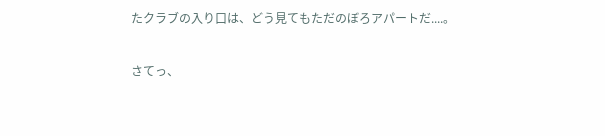たクラブの入り口は、どう見てもただのぼろアパートだ....。

さてっ、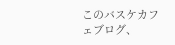このバスケカフェブログ、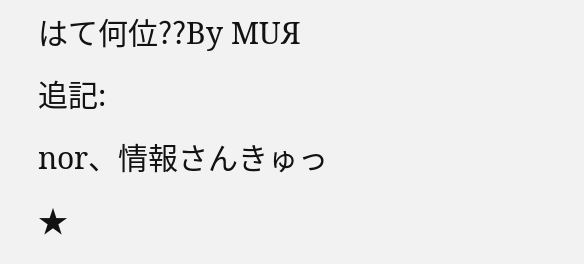はて何位??By MUЯ
追記:
nor、情報さんきゅっ★